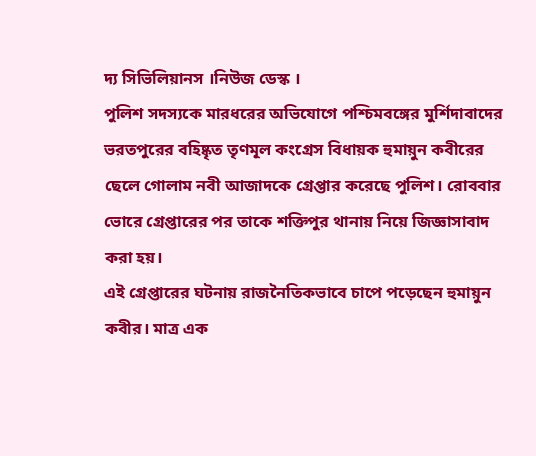দ্য সিভিলিয়ানস ।নিউজ ডেস্ক ।
পুলিশ সদস্যকে মারধরের অভিযোগে পশ্চিমবঙ্গের মুর্শিদাবাদের ভরতপুরের বহিষ্কৃত তৃণমূল কংগ্রেস বিধায়ক হুমায়ুন কবীরের ছেলে গোলাম নবী আজাদকে গ্রেপ্তার করেছে পুলিশ। রোববার ভোরে গ্রেপ্তারের পর তাকে শক্তিপুর থানায় নিয়ে জিজ্ঞাসাবাদ করা হয়।
এই গ্রেপ্তারের ঘটনায় রাজনৈতিকভাবে চাপে পড়েছেন হুমায়ুন কবীর। মাত্র এক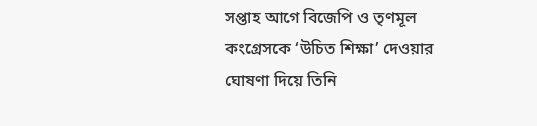সপ্তাহ আগে বিজেপি ও তৃণমূল কংগ্রেসকে ‘উচিত শিক্ষা’ দেওয়ার ঘোষণা দিয়ে তিনি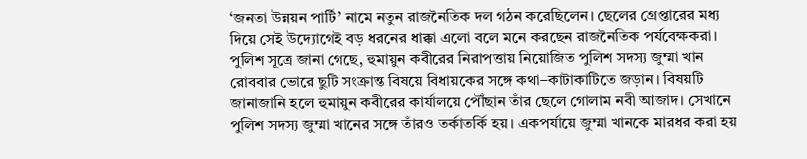‘জনতা উন্নয়ন পার্টি’ নামে নতুন রাজনৈতিক দল গঠন করেছিলেন। ছেলের গ্রেপ্তারের মধ্য দিয়ে সেই উদ্যোগেই বড় ধরনের ধাক্কা এলো বলে মনে করছেন রাজনৈতিক পর্যবেক্ষকরা।
পুলিশ সূত্রে জানা গেছে, হুমায়ুন কবীরের নিরাপত্তায় নিয়োজিত পুলিশ সদস্য জুম্মা খান রোববার ভোরে ছুটি সংক্রান্ত বিষয়ে বিধায়কের সঙ্গে কথা–কাটাকাটিতে জড়ান। বিষয়টি জানাজানি হলে হুমায়ুন কবীরের কার্যালয়ে পৌঁছান তাঁর ছেলে গোলাম নবী আজাদ। সেখানে পুলিশ সদস্য জুম্মা খানের সঙ্গে তাঁরও তর্কাতর্কি হয়। একপর্যায়ে জুম্মা খানকে মারধর করা হয়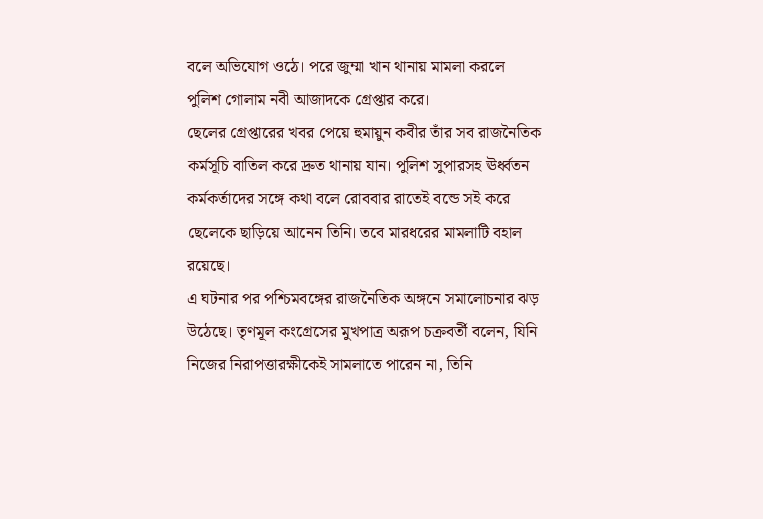বলে অভিযোগ ওঠে। পরে জুম্মা খান থানায় মামলা করলে পুলিশ গোলাম নবী আজাদকে গ্রেপ্তার করে।
ছেলের গ্রেপ্তারের খবর পেয়ে হুমায়ুন কবীর তাঁর সব রাজনৈতিক কর্মসূচি বাতিল করে দ্রুত থানায় যান। পুলিশ সুপারসহ ঊর্ধ্বতন কর্মকর্তাদের সঙ্গে কথা বলে রোববার রাতেই বন্ডে সই করে ছেলেকে ছাড়িয়ে আনেন তিনি। তবে মারধরের মামলাটি বহাল রয়েছে।
এ ঘটনার পর পশ্চিমবঙ্গের রাজনৈতিক অঙ্গনে সমালোচনার ঝড় উঠেছে। তৃণমূল কংগ্রেসের মুখপাত্র অরূপ চক্রবর্তী বলেন, যিনি নিজের নিরাপত্তারক্ষীকেই সামলাতে পারেন না, তিনি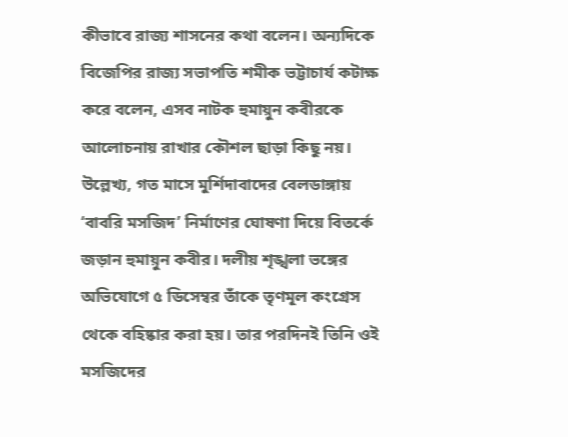কীভাবে রাজ্য শাসনের কথা বলেন। অন্যদিকে বিজেপির রাজ্য সভাপতি শমীক ভট্টাচার্য কটাক্ষ করে বলেন, এসব নাটক হুমায়ুন কবীরকে আলোচনায় রাখার কৌশল ছাড়া কিছু নয়।
উল্লেখ্য, গত মাসে মুর্শিদাবাদের বেলডাঙ্গায় ‘বাবরি মসজিদ’ নির্মাণের ঘোষণা দিয়ে বিতর্কে জড়ান হুমায়ুন কবীর। দলীয় শৃঙ্খলা ভঙ্গের অভিযোগে ৫ ডিসেম্বর তাঁকে তৃণমূল কংগ্রেস থেকে বহিষ্কার করা হয়। তার পরদিনই তিনি ওই মসজিদের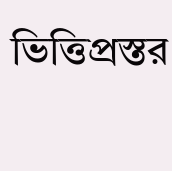ভিত্তিপ্রস্তর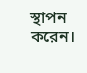স্থাপন করেন।